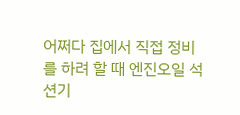어쩌다 집에서 직접 정비를 하려 할 때 엔진오일 석션기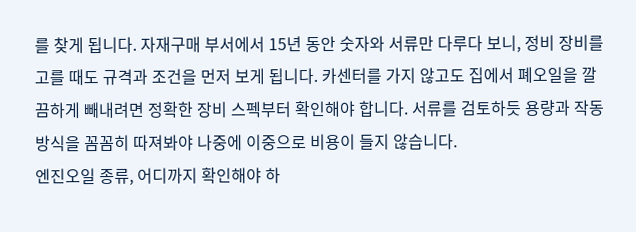를 찾게 됩니다. 자재구매 부서에서 15년 동안 숫자와 서류만 다루다 보니, 정비 장비를 고를 때도 규격과 조건을 먼저 보게 됩니다. 카센터를 가지 않고도 집에서 폐오일을 깔끔하게 빼내려면 정확한 장비 스펙부터 확인해야 합니다. 서류를 검토하듯 용량과 작동 방식을 꼼꼼히 따져봐야 나중에 이중으로 비용이 들지 않습니다.
엔진오일 종류, 어디까지 확인해야 하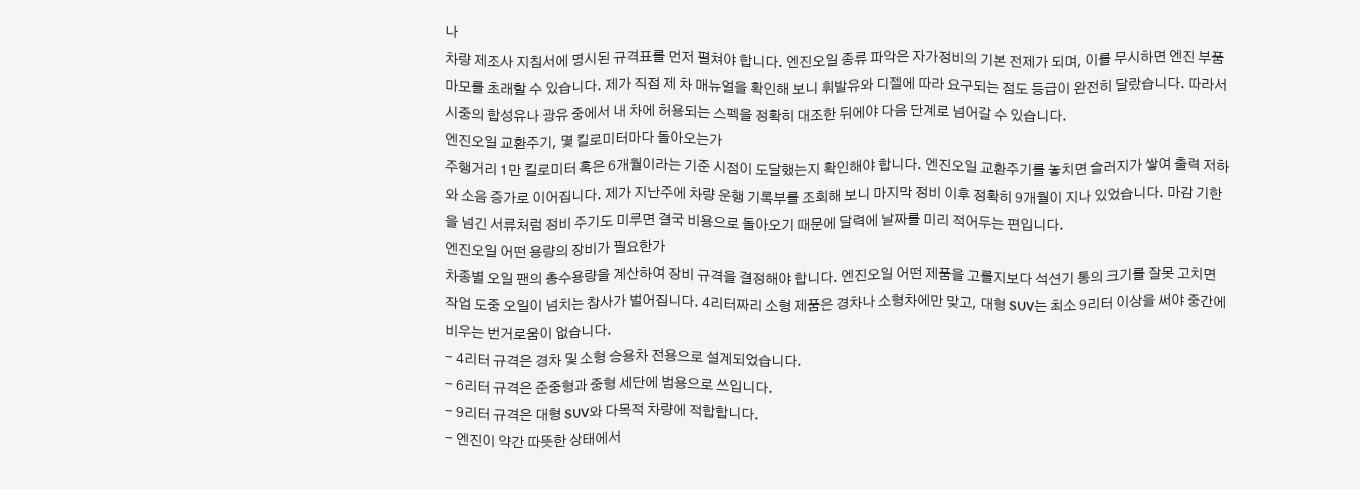나
차량 제조사 지침서에 명시된 규격표를 먼저 펼쳐야 합니다. 엔진오일 종류 파악은 자가정비의 기본 전제가 되며, 이를 무시하면 엔진 부품 마모를 초래할 수 있습니다. 제가 직접 제 차 매뉴얼을 확인해 보니 휘발유와 디젤에 따라 요구되는 점도 등급이 완전히 달랐습니다. 따라서 시중의 합성유나 광유 중에서 내 차에 허용되는 스펙을 정확히 대조한 뒤에야 다음 단계로 넘어갈 수 있습니다.
엔진오일 교환주기, 몇 킬로미터마다 돌아오는가
주행거리 1만 킬로미터 혹은 6개월이라는 기준 시점이 도달했는지 확인해야 합니다. 엔진오일 교환주기를 놓치면 슬러지가 쌓여 출력 저하와 소음 증가로 이어집니다. 제가 지난주에 차량 운행 기록부를 조회해 보니 마지막 정비 이후 정확히 9개월이 지나 있었습니다. 마감 기한을 넘긴 서류처럼 정비 주기도 미루면 결국 비용으로 돌아오기 때문에 달력에 날짜를 미리 적어두는 편입니다.
엔진오일 어떤 용량의 장비가 필요한가
차종별 오일 팬의 총수용량을 계산하여 장비 규격을 결정해야 합니다. 엔진오일 어떤 제품을 고를지보다 석션기 통의 크기를 잘못 고치면 작업 도중 오일이 넘치는 참사가 벌어집니다. 4리터짜리 소형 제품은 경차나 소형차에만 맞고, 대형 SUV는 최소 9리터 이상을 써야 중간에 비우는 번거로움이 없습니다.
- 4리터 규격은 경차 및 소형 승용차 전용으로 설계되었습니다.
- 6리터 규격은 준중형과 중형 세단에 범용으로 쓰입니다.
- 9리터 규격은 대형 SUV와 다목적 차량에 적합합니다.
- 엔진이 약간 따뜻한 상태에서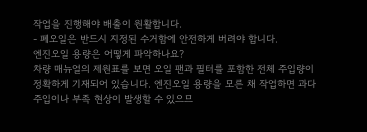작업을 진행해야 배출이 원활합니다.
- 폐오일은 반드시 지정된 수거함에 안전하게 버려야 합니다.
엔진오일 용량은 어떻게 파악하나요?
차량 매뉴얼의 제원표를 보면 오일 팬과 필터를 포함한 전체 주입량이 정확하게 기재되어 있습니다. 엔진오일 용량을 모른 채 작업하면 과다 주입이나 부족 현상이 발생할 수 있으므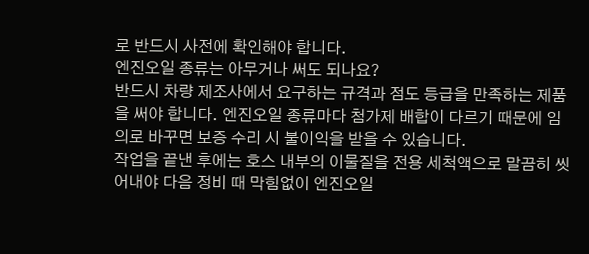로 반드시 사전에 확인해야 합니다.
엔진오일 종류는 아무거나 써도 되나요?
반드시 차량 제조사에서 요구하는 규격과 점도 등급을 만족하는 제품을 써야 합니다. 엔진오일 종류마다 첨가제 배합이 다르기 때문에 임의로 바꾸면 보증 수리 시 불이익을 받을 수 있습니다.
작업을 끝낸 후에는 호스 내부의 이물질을 전용 세척액으로 말끔히 씻어내야 다음 정비 때 막힘없이 엔진오일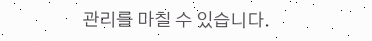관리를 마칠 수 있습니다.